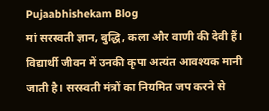Pujaabhishekam Blog
मां सरस्वती ज्ञान, बुद्धि, कला और वाणी की देवी हैं। विद्यार्थी जीवन में उनकी कृपा अत्यंत आवश्यक मानी जाती है। सरस्वती मंत्रों का नियमित जप करने से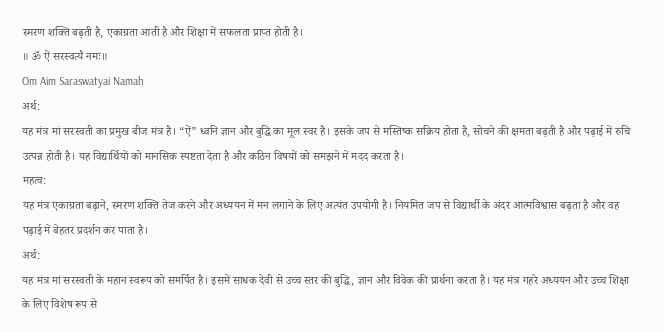स्मरण शक्ति बढ़ती है, एकाग्रता आती है और शिक्षा में सफलता प्राप्त होती है।
॥ ॐ ऐं सरस्वत्यै नमः॥
Om Aim Saraswatyai Namah
अर्थ:
यह मंत्र मां सरस्वती का प्रमुख बीज मंत्र है। “ऐं” ध्वनि ज्ञान और बुद्धि का मूल स्वर है। इसके जप से मस्तिष्क सक्रिय होता है, सोचने की क्षमता बढ़ती है और पढ़ाई में रुचि उत्पन्न होती है। यह विद्यार्थियों को मानसिक स्पष्टता देता है और कठिन विषयों को समझने में मदद करता है।
महत्व:
यह मंत्र एकाग्रता बढ़ाने, स्मरण शक्ति तेज करने और अध्ययन में मन लगाने के लिए अत्यंत उपयोगी है। नियमित जप से विद्यार्थी के अंदर आत्मविश्वास बढ़ता है और वह पढ़ाई में बेहतर प्रदर्शन कर पाता है।
अर्थ:
यह मंत्र मां सरस्वती के महान स्वरूप को समर्पित है। इसमें साधक देवी से उच्च स्तर की बुद्धि, ज्ञान और विवेक की प्रार्थना करता है। यह मंत्र गहरे अध्ययन और उच्च शिक्षा के लिए विशेष रूप से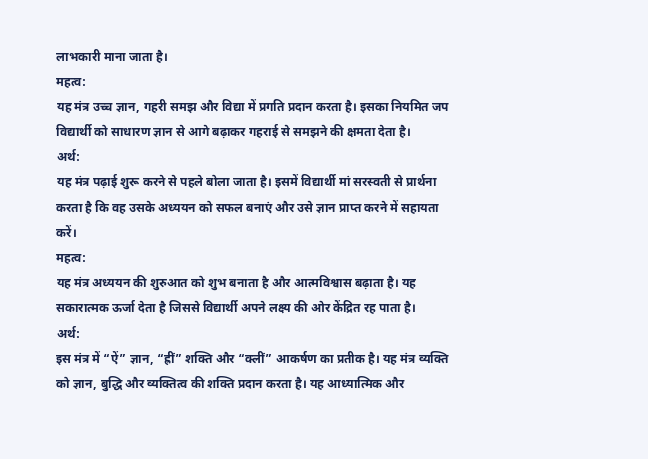लाभकारी माना जाता है।
महत्व:
यह मंत्र उच्च ज्ञान, गहरी समझ और विद्या में प्रगति प्रदान करता है। इसका नियमित जप विद्यार्थी को साधारण ज्ञान से आगे बढ़ाकर गहराई से समझने की क्षमता देता है।
अर्थ:
यह मंत्र पढ़ाई शुरू करने से पहले बोला जाता है। इसमें विद्यार्थी मां सरस्वती से प्रार्थना करता है कि वह उसके अध्ययन को सफल बनाएं और उसे ज्ञान प्राप्त करने में सहायता करें।
महत्व:
यह मंत्र अध्ययन की शुरुआत को शुभ बनाता है और आत्मविश्वास बढ़ाता है। यह सकारात्मक ऊर्जा देता है जिससे विद्यार्थी अपने लक्ष्य की ओर केंद्रित रह पाता है।
अर्थ:
इस मंत्र में “ऐं” ज्ञान, “ह्रीं” शक्ति और “क्लीं” आकर्षण का प्रतीक है। यह मंत्र व्यक्ति को ज्ञान, बुद्धि और व्यक्तित्व की शक्ति प्रदान करता है। यह आध्यात्मिक और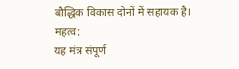बौद्धिक विकास दोनों में सहायक है।
महत्व:
यह मंत्र संपूर्ण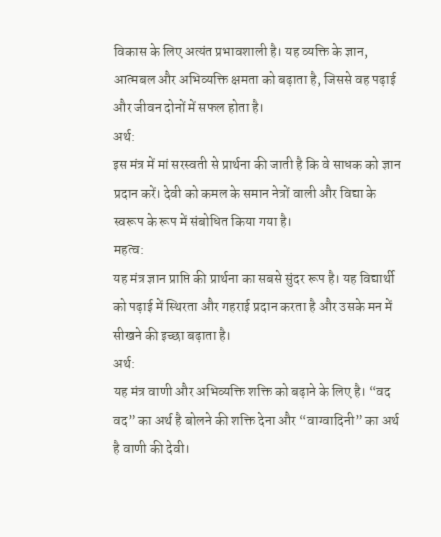विकास के लिए अत्यंत प्रभावशाली है। यह व्यक्ति के ज्ञान, आत्मबल और अभिव्यक्ति क्षमता को बढ़ाता है, जिससे वह पढ़ाई और जीवन दोनों में सफल होता है।
अर्थ:
इस मंत्र में मां सरस्वती से प्रार्थना की जाती है कि वे साधक को ज्ञान प्रदान करें। देवी को कमल के समान नेत्रों वाली और विद्या के स्वरूप के रूप में संबोधित किया गया है।
महत्व:
यह मंत्र ज्ञान प्राप्ति की प्रार्थना का सबसे सुंदर रूप है। यह विद्यार्थी को पढ़ाई में स्थिरता और गहराई प्रदान करता है और उसके मन में सीखने की इच्छा बढ़ाता है।
अर्थ:
यह मंत्र वाणी और अभिव्यक्ति शक्ति को बढ़ाने के लिए है। “वद वद” का अर्थ है बोलने की शक्ति देना और “वाग्वादिनी” का अर्थ है वाणी की देवी।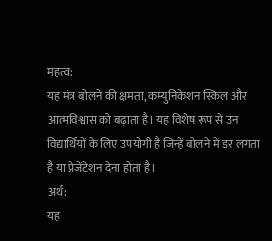महत्व:
यह मंत्र बोलने की क्षमता, कम्युनिकेशन स्किल और आत्मविश्वास को बढ़ाता है। यह विशेष रूप से उन विद्यार्थियों के लिए उपयोगी है जिन्हें बोलने में डर लगता है या प्रेजेंटेशन देना होता है।
अर्थ:
यह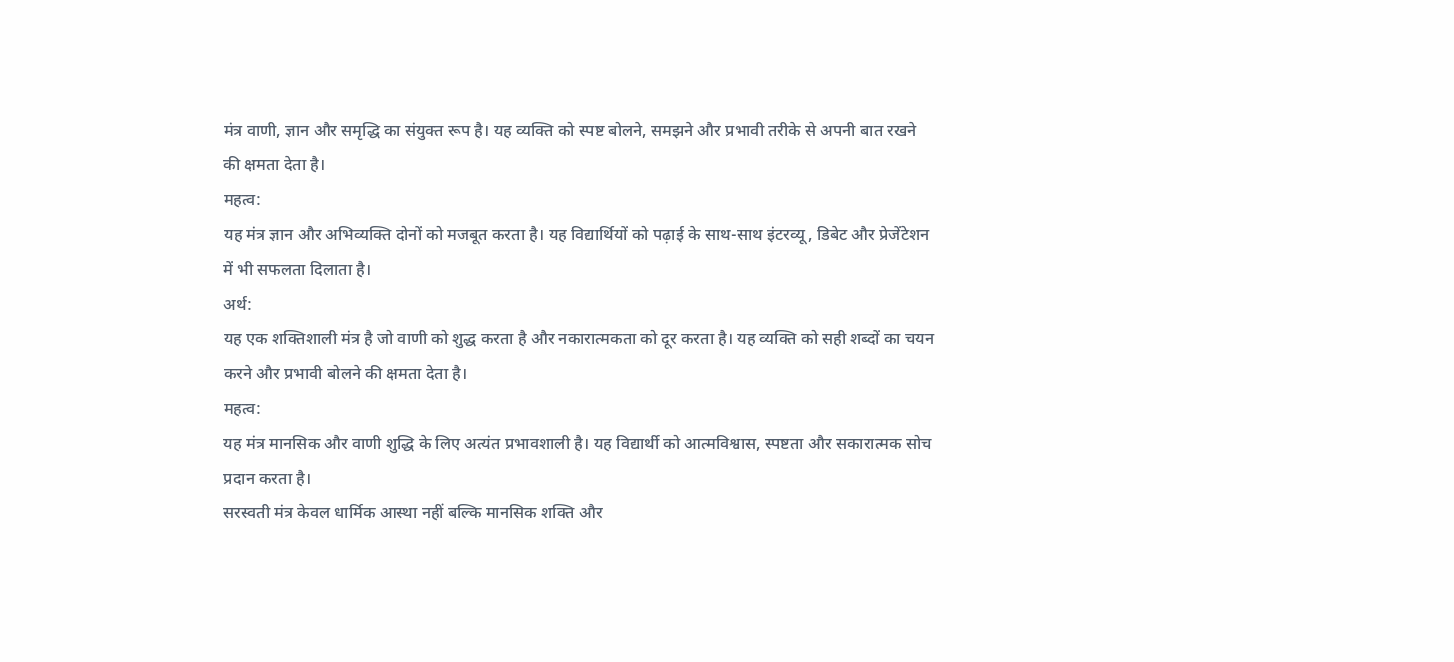मंत्र वाणी, ज्ञान और समृद्धि का संयुक्त रूप है। यह व्यक्ति को स्पष्ट बोलने, समझने और प्रभावी तरीके से अपनी बात रखने की क्षमता देता है।
महत्व:
यह मंत्र ज्ञान और अभिव्यक्ति दोनों को मजबूत करता है। यह विद्यार्थियों को पढ़ाई के साथ-साथ इंटरव्यू, डिबेट और प्रेजेंटेशन में भी सफलता दिलाता है।
अर्थ:
यह एक शक्तिशाली मंत्र है जो वाणी को शुद्ध करता है और नकारात्मकता को दूर करता है। यह व्यक्ति को सही शब्दों का चयन करने और प्रभावी बोलने की क्षमता देता है।
महत्व:
यह मंत्र मानसिक और वाणी शुद्धि के लिए अत्यंत प्रभावशाली है। यह विद्यार्थी को आत्मविश्वास, स्पष्टता और सकारात्मक सोच प्रदान करता है।
सरस्वती मंत्र केवल धार्मिक आस्था नहीं बल्कि मानसिक शक्ति और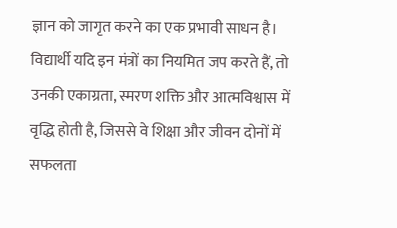ज्ञान को जागृत करने का एक प्रभावी साधन है। विद्यार्थी यदि इन मंत्रों का नियमित जप करते हैं, तो उनकी एकाग्रता, स्मरण शक्ति और आत्मविश्वास में वृद्धि होती है, जिससे वे शिक्षा और जीवन दोनों में सफलता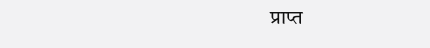प्राप्त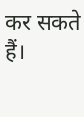कर सकते हैं।